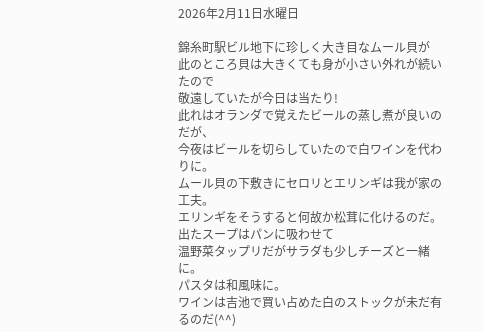2026年2月11日水曜日

錦糸町駅ビル地下に珍しく大き目なムール貝が
此のところ貝は大きくても身が小さい外れが続いたので
敬遠していたが今日は当たり!
此れはオランダで覚えたビールの蒸し煮が良いのだが、
今夜はビールを切らしていたので白ワインを代わりに。
ムール貝の下敷きにセロリとエリンギは我が家の工夫。
エリンギをそうすると何故か松茸に化けるのだ。
出たスープはパンに吸わせて
温野菜タップリだがサラダも少しチーズと一緒に。
パスタは和風味に。
ワインは吉池で買い占めた白のストックが未だ有るのだ(^^)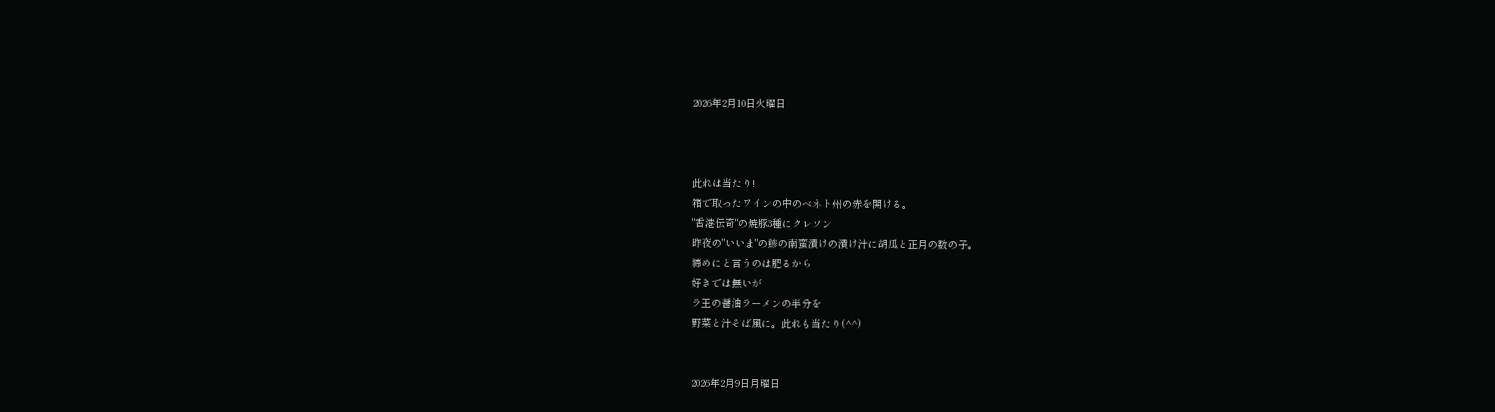2026年2月10日火曜日



此れは当たり!
箱で取ったワインの中のベネト州の赤を開ける。
"香港伝奇"の焼豚3種にクレソン
昨夜の"いいま"の鯵の南蛮漬けの漬け汁に胡瓜と正月の数の子。
締めにと言うのは肥るから
好きでは無いが
ラ王の醤油ラーメンの半分を
野菜と汁そば風に。此れも当たり(^^)


2026年2月9日月曜日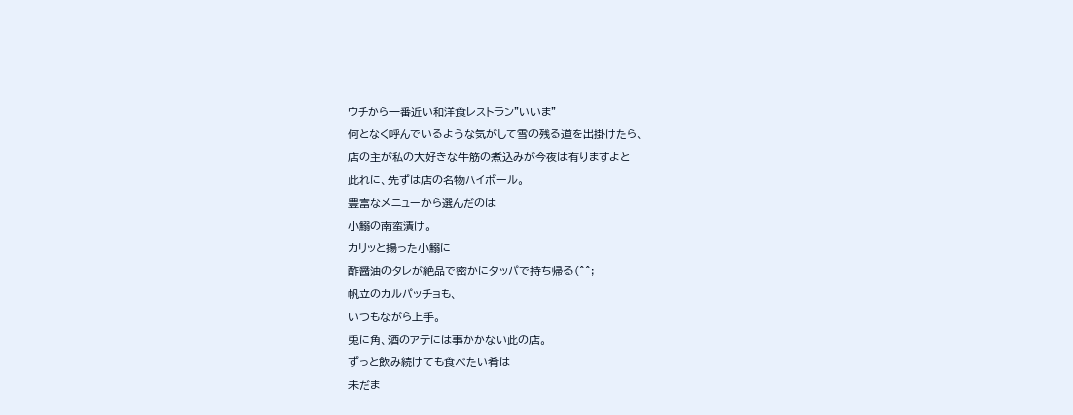ウチから一番近い和洋食レストラン"いいま"
何となく呼んでいるような気がして雪の残る道を出掛けたら、
店の主が私の大好きな牛筋の煮込みが今夜は有りますよと
此れに、先ずは店の名物ハイボール。
豊富なメニューから選んだのは
小鰯の南蛮漬け。
カリッと揚った小鰯に
酢醤油のタレが絶品で密かにタッパで持ち帰る(^^;
帆立のカルパッチョも、
いつもながら上手。
兎に角、酒のアテには事かかない此の店。
ずっと飲み続けても食べたい肴は
未だま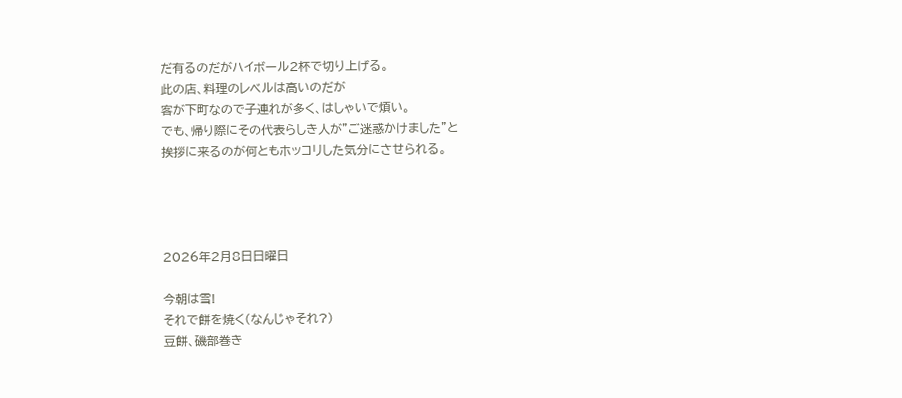だ有るのだがハイボール2杯で切り上げる。
此の店、料理のレベルは高いのだが
客が下町なので子連れが多く、はしゃいで煩い。
でも、帰り際にその代表らしき人が”ご迷惑かけました”と
挨拶に来るのが何ともホッコリした気分にさせられる。




2026年2月8日日曜日

今朝は雪!
それで餅を焼く(なんじゃそれ?)
豆餅、磯部巻き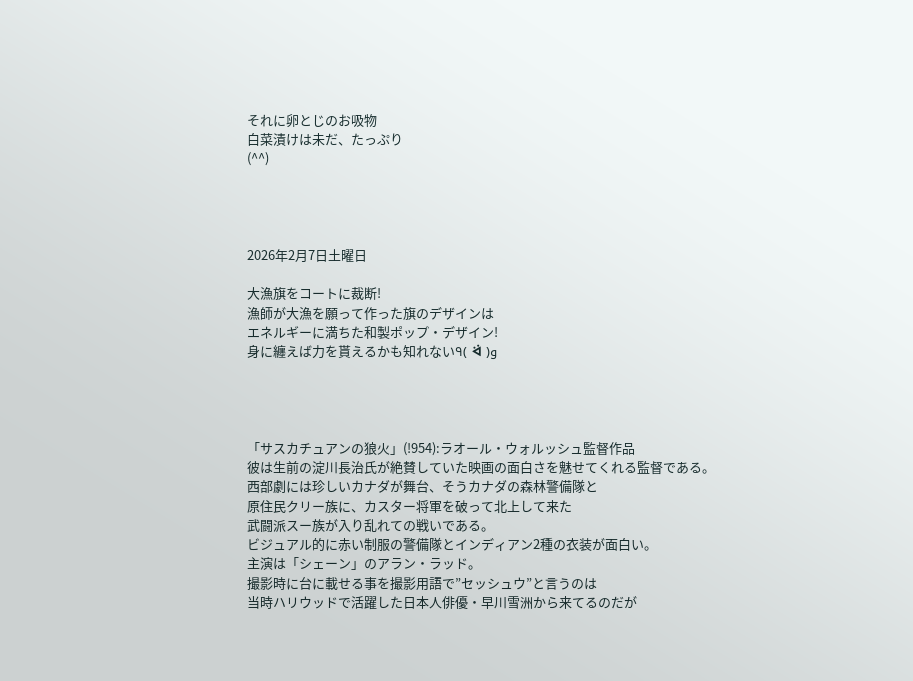それに卵とじのお吸物
白菜漬けは未だ、たっぷり
(^^)




2026年2月7日土曜日

大漁旗をコートに裁断!
漁師が大漁を願って作った旗のデザインは
エネルギーに満ちた和製ポップ・デザイン!
身に纏えば力を貰えるかも知れない٩( ᐛ )و




「サスカチュアンの狼火」(!954):ラオール・ウォルッシュ監督作品
彼は生前の淀川長治氏が絶賛していた映画の面白さを魅せてくれる監督である。
西部劇には珍しいカナダが舞台、そうカナダの森林警備隊と
原住民クリー族に、カスター将軍を破って北上して来た
武闘派スー族が入り乱れての戦いである。
ビジュアル的に赤い制服の警備隊とインディアン2種の衣装が面白い。
主演は「シェーン」のアラン・ラッド。
撮影時に台に載せる事を撮影用語で”セッシュウ”と言うのは
当時ハリウッドで活躍した日本人俳優・早川雪洲から来てるのだが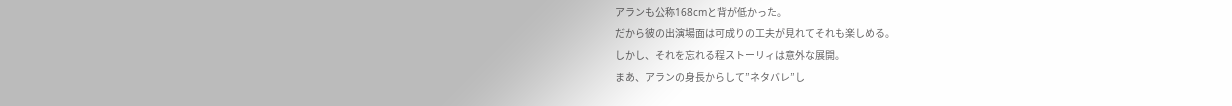アランも公称168cmと背が低かった。
だから彼の出演場面は可成りの工夫が見れてそれも楽しめる。
しかし、それを忘れる程ストーリィは意外な展開。
まあ、アランの身長からして”ネタバレ”し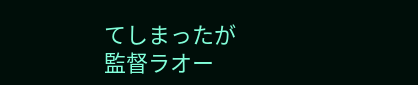てしまったが
監督ラオー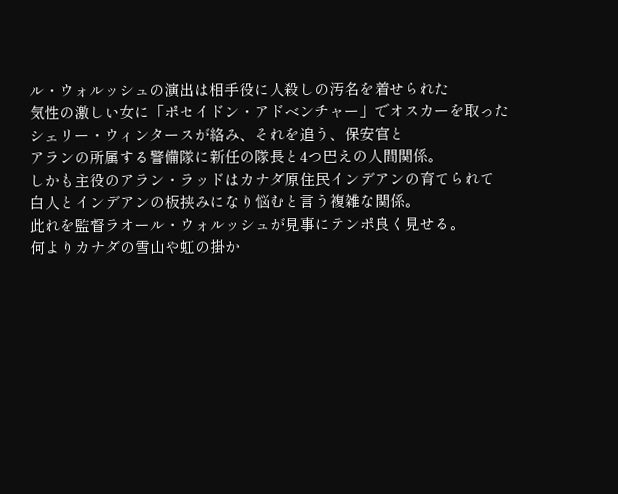ル・ウォルッシュの演出は相手役に人殺しの汚名を着せられた
気性の激しい女に「ポセイドン・アドベンチャー」でオスカーを取った
シェリー・ウィンタースが絡み、それを追う、保安官と
アランの所属する警備隊に新任の隊長と4つ巴えの人間関係。
しかも主役のアラン・ラッドはカナダ原住民インデアンの育てられて
白人とインデアンの板挟みになり悩むと言う複雑な関係。
此れを監督ラオール・ウォルッシュが見事にテンポ良く見せる。
何よりカナダの雪山や虹の掛か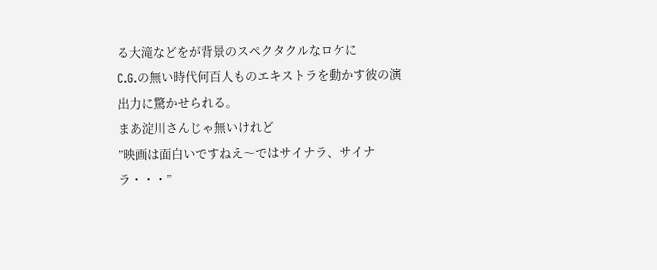る大滝などをが背景のスペクタクルなロケに
C.G.の無い時代何百人ものエキストラを動かす彼の演出力に驚かせられる。
まあ淀川さんじゃ無いけれど
”映画は面白いですねえ〜ではサイナラ、サイナラ・・・”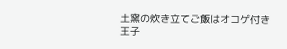土窯の炊き立てご飯はオコゲ付き
王子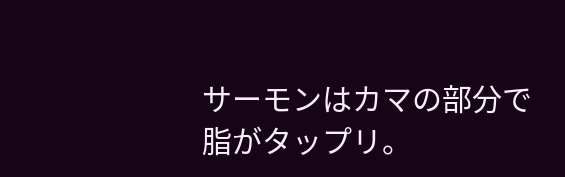サーモンはカマの部分で脂がタップリ。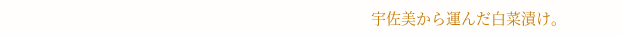宇佐美から運んだ白菜漬け。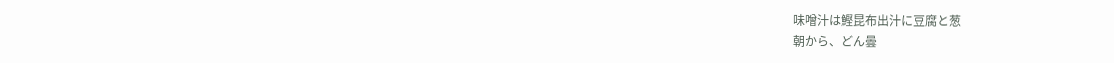味噌汁は鰹昆布出汁に豆腐と葱
朝から、どん曇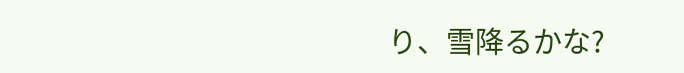り、雪降るかな?